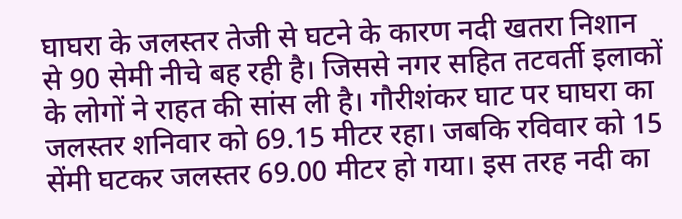घाघरा के जलस्तर तेजी से घटने के कारण नदी खतरा निशान से 90 सेमी नीचे बह रही है। जिससे नगर सहित तटवर्ती इलाकों के लोगों ने राहत की सांस ली है। गौरीशंकर घाट पर घाघरा का जलस्तर शनिवार को 69.15 मीटर रहा। जबकि रविवार को 15 सेंमी घटकर जलस्तर 69.00 मीटर हो गया। इस तरह नदी का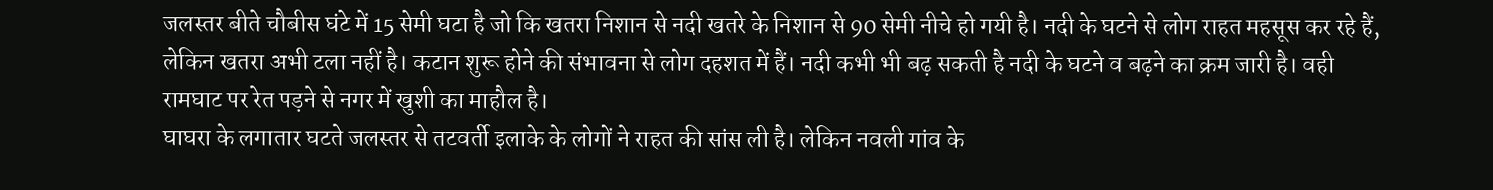जलस्तर बीते चौबीस घंटे में 15 सेमी घटा है जो कि खतरा निशान से नदी खतरे के निशान से 90 सेमी नीचे हो गयी है। नदी के घटने से लोग राहत महसूस कर रहे हैं, लेकिन खतरा अभी टला नहीं है। कटान शुरू होने की संभावना से लोग दहशत में हैं। नदी कभी भी बढ़ सकती है नदी के घटने व बढ़ने का क्रम जारी है। वही रामघाट पर रेत पड़ने से नगर में खुशी का माहौल है।
घाघरा के लगातार घटते जलस्तर से तटवर्ती इलाके के लोगों ने राहत की सांस ली है। लेकिन नवली गांव के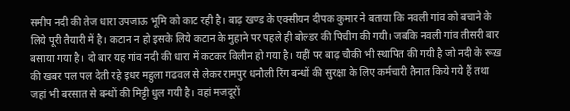समीप नदी की तेज धारा उपजाऊ भूमि को काट रही है। बाढ़ खण्ड के एक्सीयन दीपक कुमार ने बताया कि नवली गांव को बचाने के लिये पूरी तैयारी में है। कटान न हो इसके लिये कटान के मुहाने पर पहले ही बोल्डर की पिचीग की गयी। जबकि नवली गांव तीसरी बार बसाया गया है। दो बार यह गांव नदी की धारा में कटकर विलीन हो गया है। यहीं पर बाढ़ चौकी भी स्थापित की गयी है जो नदी के रूख़ की खबर पल पल देती रहे इधर महुला गढवल से लेकर रामपुर धनौली रिंग बन्धों की सुरक्षा के लिए कर्मचारी तैनात किये गये हैं तथा जहां भी बरसात से बन्धों की मिट्टी धुल गयी है। वहां मजदूरों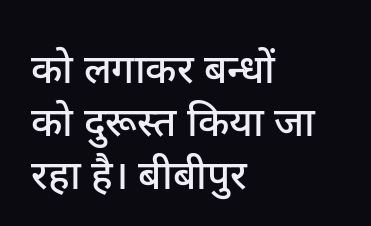को लगाकर बन्धों को दुरूस्त किया जा रहा है। बीबीपुर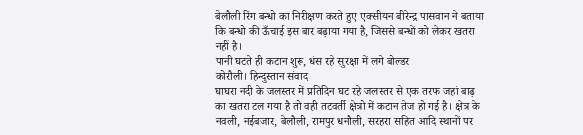बेलौली रिंग बन्धो का निरीक्षण करते हुए एक्सीयन बीरेन्द्र पासवान ने बताया कि बन्धो की ऊँचाई इस बार बढ़ाया गया है, जिससे बन्धों को लेकर खतरा नहीं है।
पानी घटते ही कटान शुरू, धंस रहे सुरक्षा में लगे बोल्डर
कोरौली। हिन्दुस्तान संवाद
घाघरा नदी के जलस्तर में प्रतिदिन घट रहे जलस्तर से एक तरफ जहां बाढ़ का खतरा टल गया है तो वही तटवर्ती क्षेत्रो में कटान तेज हो गई है। क्षेत्र के नवली, नईबजार, बेलौली, रामपुर धनौली, सरहरा सहित आदि स्थानों पर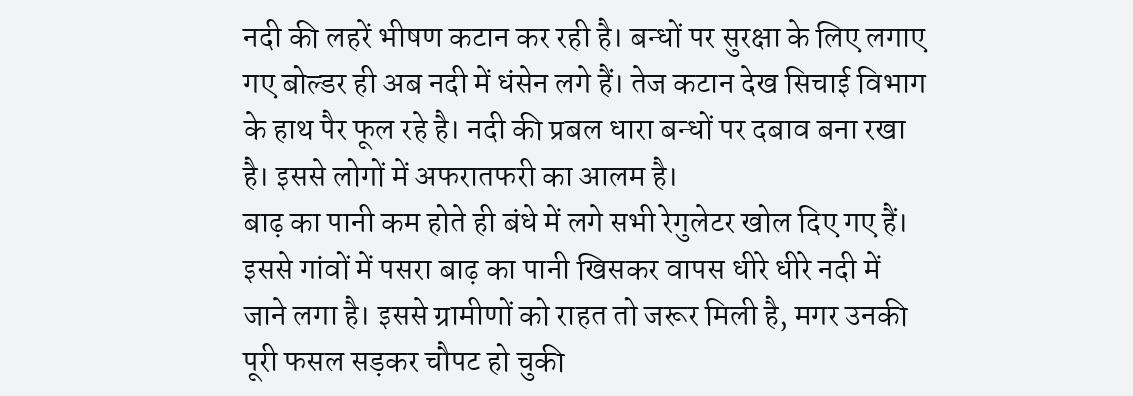नदी की लहरें भीषण कटान कर रही है। बन्धों पर सुरक्षा के लिए लगाए गए बोल्डर ही अब नदी में धंसेन लगे हैं। तेज कटान देख सिचाई विभाग के हाथ पैर फूल रहे है। नदी की प्रबल धारा बन्धों पर दबाव बना रखा है। इससे लोगों में अफरातफरी का आलम है।
बाढ़ का पानी कम होते ही बंधे में लगे सभी रेगुलेटर खोल दिए गए हैं। इससे गांवों में पसरा बाढ़ का पानी खिसकर वापस धीरे धीरे नदी में जाने लगा है। इससे ग्रामीणों को राहत तो जरूर मिली है, मगर उनकी पूरी फसल सड़कर चौपट हो चुकी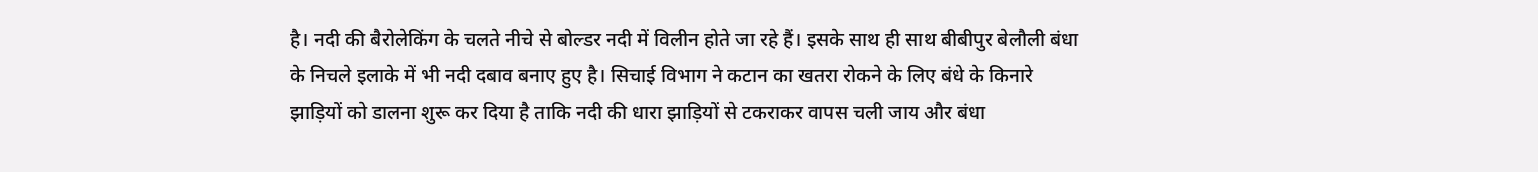है। नदी की बैरोलेकिंग के चलते नीचे से बोल्डर नदी में विलीन होते जा रहे हैं। इसके साथ ही साथ बीबीपुर बेलौली बंधा के निचले इलाके में भी नदी दबाव बनाए हुए है। सिचाई विभाग ने कटान का खतरा रोकने के लिए बंधे के किनारे झाड़ियों को डालना शुरू कर दिया है ताकि नदी की धारा झाड़ियों से टकराकर वापस चली जाय और बंधा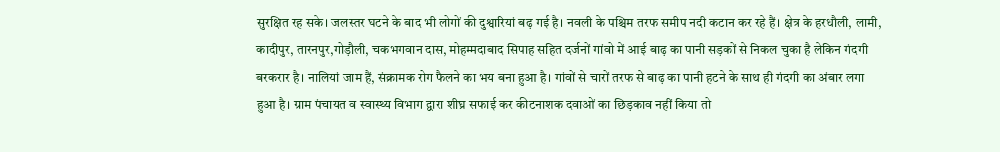सुरक्षित रह सके। जलस्तर घटने के बाद भी लोगों की दुश्वारियां बढ़ गई है। नवली के पश्चिम तरफ समीप नदी कटान कर रहे हैं। क्षेत्र के हरधौली, लामी, कादीपुर, तारनपुर,गोड़ौली, चकभगवान दास, मोहम्मदाबाद सिपाह सहित दर्जनों गांवो में आई बाढ़ का पानी सड़कों से निकल चुका है लेकिन गंदगी बरकरार है। नालियां जाम हैं, संक्रामक रोग फैलने का भय बना हुआ है। गांवों से चारों तरफ से बाढ़ का पानी हटने के साथ ही गंदगी का अंबार लगा हुआ है। ग्राम पंचायत व स्वास्थ्य विभाग द्वारा शीघ्र सफाई कर कीटनाशक दवाओं का छिड़काव नहीं किया तो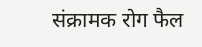संक्रामक रोग फैल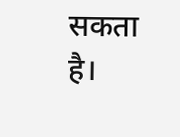सकता है।